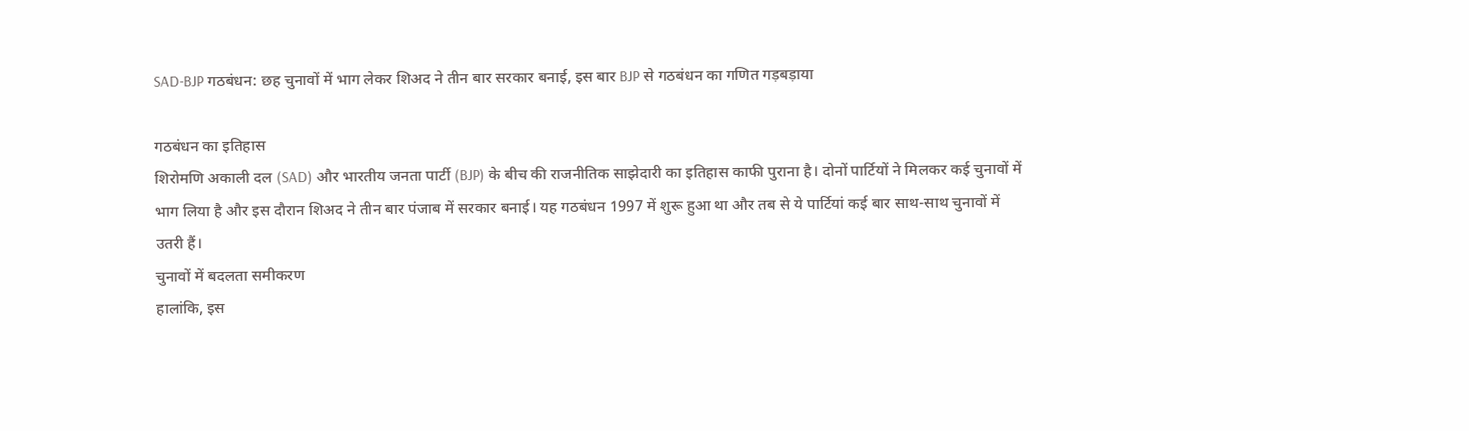SAD-BJP गठबंधन: छह चुनावों में भाग लेकर शिअद ने तीन बार सरकार बनाई, इस बार BJP से गठबंधन का गणित गड़बड़ाया

गठबंधन का इतिहास
शिरोमणि अकाली दल (SAD) और भारतीय जनता पार्टी (BJP) के बीच की राजनीतिक साझेदारी का इतिहास काफी पुराना है। दोनों पार्टियों ने मिलकर कई चुनावों में भाग लिया है और इस दौरान शिअद ने तीन बार पंजाब में सरकार बनाई। यह गठबंधन 1997 में शुरू हुआ था और तब से ये पार्टियां कई बार साथ-साथ चुनावों में उतरी हैं।
चुनावों में बदलता समीकरण
हालांकि, इस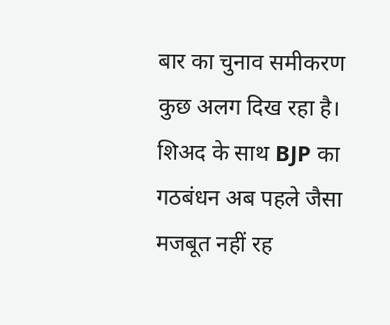बार का चुनाव समीकरण कुछ अलग दिख रहा है। शिअद के साथ BJP का गठबंधन अब पहले जैसा मजबूत नहीं रह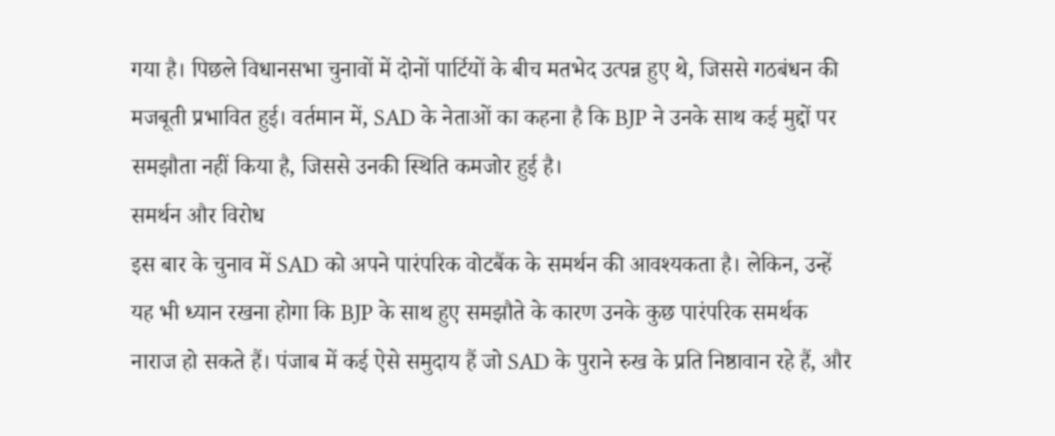गया है। पिछले विधानसभा चुनावों में दोनों पार्टियों के बीच मतभेद उत्पन्न हुए थे, जिससे गठबंधन की मजबूती प्रभावित हुई। वर्तमान में, SAD के नेताओं का कहना है कि BJP ने उनके साथ कई मुद्दों पर समझौता नहीं किया है, जिससे उनकी स्थिति कमजोर हुई है।
समर्थन और विरोध
इस बार के चुनाव में SAD को अपने पारंपरिक वोटबैंक के समर्थन की आवश्यकता है। लेकिन, उन्हें यह भी ध्यान रखना होगा कि BJP के साथ हुए समझौते के कारण उनके कुछ पारंपरिक समर्थक नाराज हो सकते हैं। पंजाब में कई ऐसे समुदाय हैं जो SAD के पुराने रुख के प्रति निष्ठावान रहे हैं, और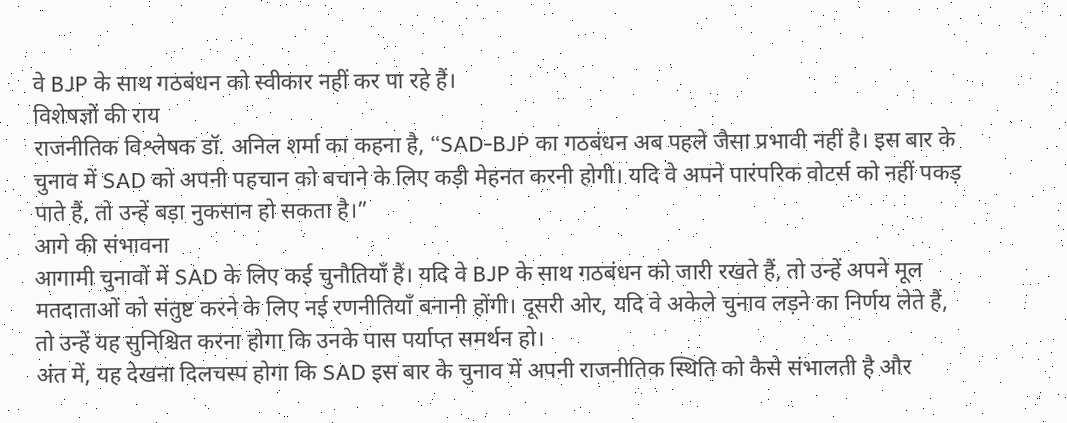वे BJP के साथ गठबंधन को स्वीकार नहीं कर पा रहे हैं।
विशेषज्ञों की राय
राजनीतिक विश्लेषक डॉ. अनिल शर्मा का कहना है, “SAD-BJP का गठबंधन अब पहले जैसा प्रभावी नहीं है। इस बार के चुनाव में SAD को अपनी पहचान को बचाने के लिए कड़ी मेहनत करनी होगी। यदि वे अपने पारंपरिक वोटर्स को नहीं पकड़ पाते हैं, तो उन्हें बड़ा नुकसान हो सकता है।”
आगे की संभावना
आगामी चुनावों में SAD के लिए कई चुनौतियाँ हैं। यदि वे BJP के साथ गठबंधन को जारी रखते हैं, तो उन्हें अपने मूल मतदाताओं को संतुष्ट करने के लिए नई रणनीतियाँ बनानी होंगी। दूसरी ओर, यदि वे अकेले चुनाव लड़ने का निर्णय लेते हैं, तो उन्हें यह सुनिश्चित करना होगा कि उनके पास पर्याप्त समर्थन हो।
अंत में, यह देखना दिलचस्प होगा कि SAD इस बार के चुनाव में अपनी राजनीतिक स्थिति को कैसे संभालती है और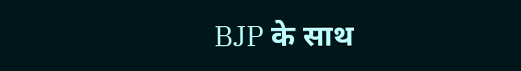BJP के साथ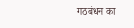गठबंधन का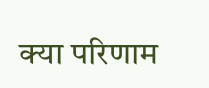क्या परिणाम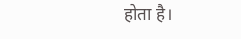होता है।